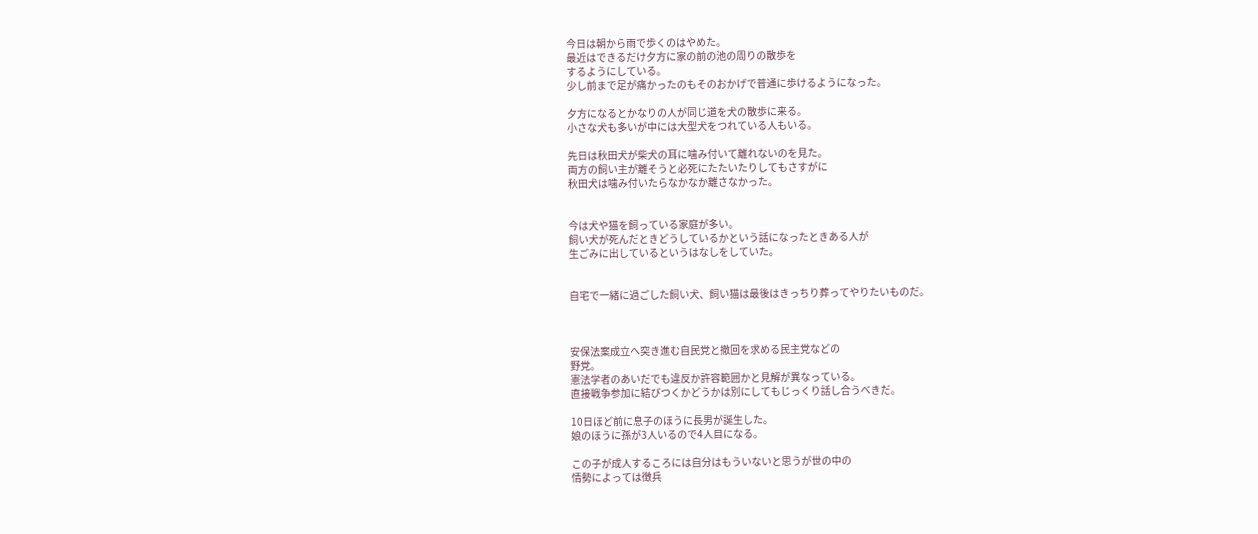今日は朝から雨で歩くのはやめた。
最近はできるだけ夕方に家の前の池の周りの散歩を
するようにしている。
少し前まで足が痛かったのもそのおかげで普通に歩けるようになった。

夕方になるとかなりの人が同じ道を犬の散歩に来る。
小さな犬も多いが中には大型犬をつれている人もいる。

先日は秋田犬が柴犬の耳に噛み付いて離れないのを見た。
両方の飼い主が離そうと必死にたたいたりしてもさすがに
秋田犬は噛み付いたらなかなか離さなかった。


今は犬や猫を飼っている家庭が多い。
飼い犬が死んだときどうしているかという話になったときある人が
生ごみに出しているというはなしをしていた。


自宅で一緒に過ごした飼い犬、飼い猫は最後はきっちり葬ってやりたいものだ。



安保法案成立へ突き進む自民党と撤回を求める民主党などの
野党。
憲法学者のあいだでも違反か許容範囲かと見解が異なっている。
直接戦争参加に結びつくかどうかは別にしてもじっくり話し合うべきだ。

10日ほど前に息子のほうに長男が誕生した。
娘のほうに孫が3人いるので4人目になる。

この子が成人するころには自分はもういないと思うが世の中の
情勢によっては徴兵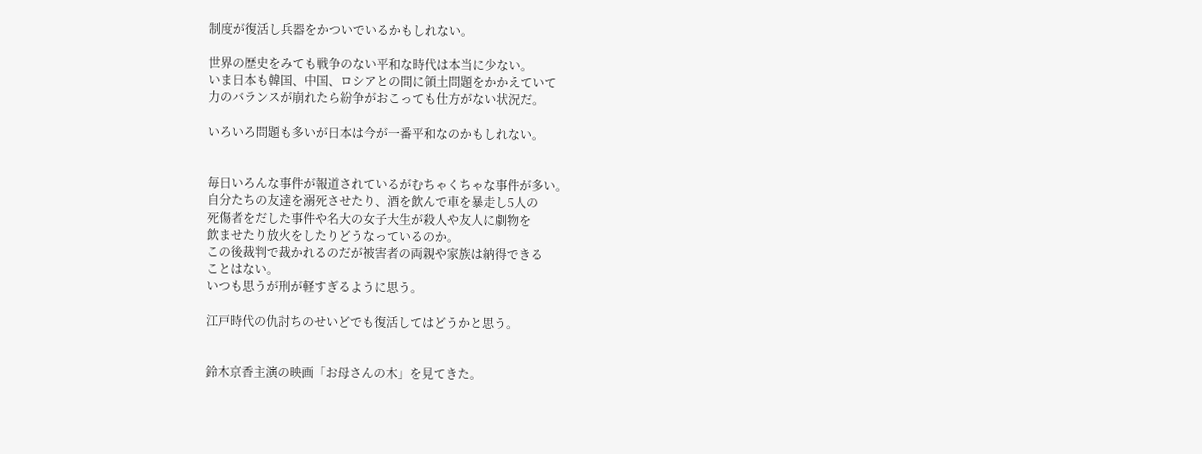制度が復活し兵器をかついでいるかもしれない。

世界の歴史をみても戦争のない平和な時代は本当に少ない。
いま日本も韓国、中国、ロシアとの間に領土問題をかかえていて
力のバランスが崩れたら紛争がおこっても仕方がない状況だ。

いろいろ問題も多いが日本は今が一番平和なのかもしれない。


毎日いろんな事件が報道されているがむちゃくちゃな事件が多い。
自分たちの友達を溺死させたり、酒を飲んで車を暴走し5人の
死傷者をだした事件や名大の女子大生が殺人や友人に劇物を
飲ませたり放火をしたりどうなっているのか。
この後裁判で裁かれるのだが被害者の両親や家族は納得できる
ことはない。
いつも思うが刑が軽すぎるように思う。

江戸時代の仇討ちのせいどでも復活してはどうかと思う。


鈴木京香主演の映画「お母さんの木」を見てきた。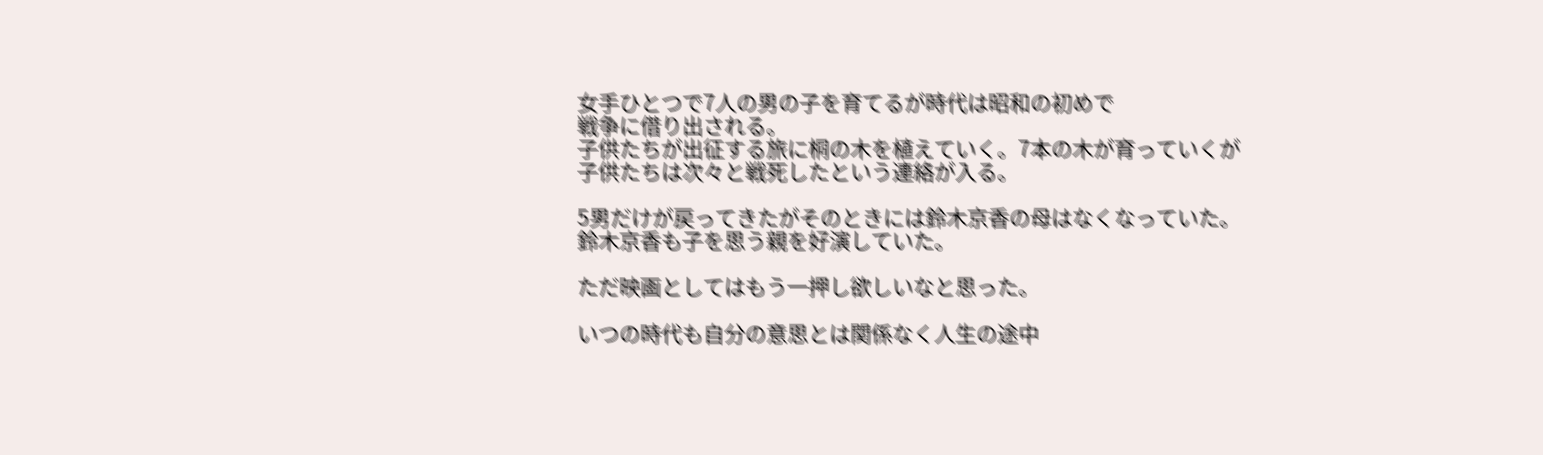女手ひとつで7人の男の子を育てるが時代は昭和の初めで
戦争に借り出される。
子供たちが出征する旅に桐の木を植えていく。7本の木が育っていくが
子供たちは次々と戦死したという連絡が入る。

5男だけが戻ってきたがそのときには鈴木京香の母はなくなっていた。
鈴木京香も子を思う親を好演していた。

ただ映画としてはもう一押し欲しいなと思った。

いつの時代も自分の意思とは関係なく人生の途中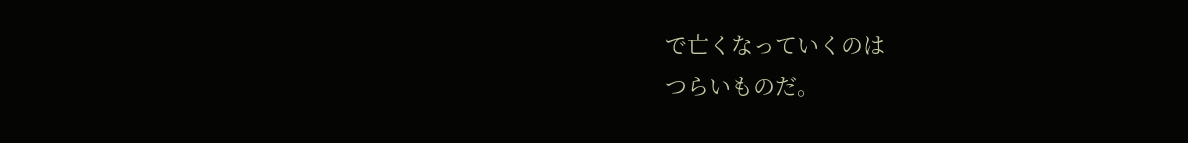で亡くなっていくのは
つらいものだ。